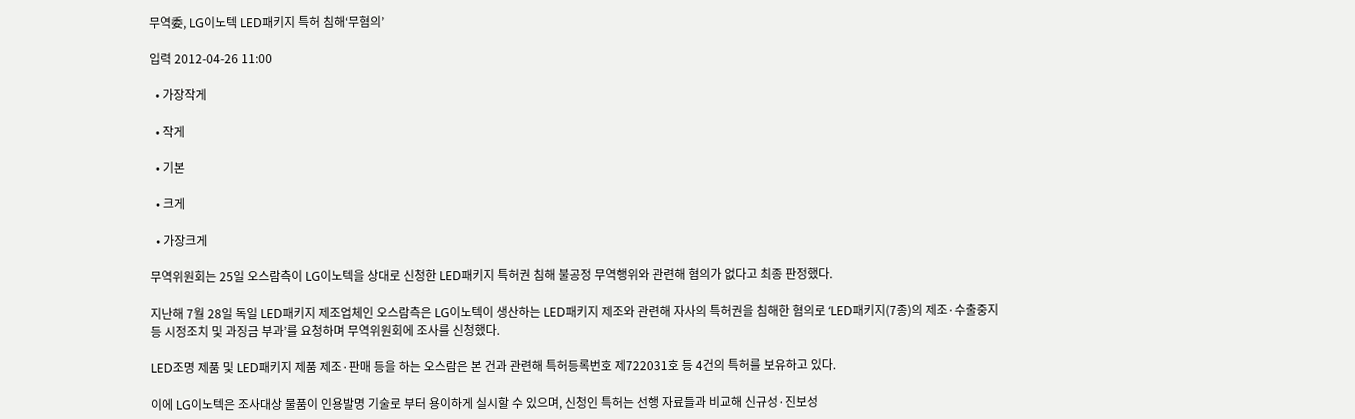무역委, LG이노텍 LED패키지 특허 침해‘무혐의’

입력 2012-04-26 11:00

  • 가장작게

  • 작게

  • 기본

  • 크게

  • 가장크게

무역위원회는 25일 오스람측이 LG이노텍을 상대로 신청한 LED패키지 특허권 침해 불공정 무역행위와 관련해 혐의가 없다고 최종 판정했다.

지난해 7월 28일 독일 LED패키지 제조업체인 오스람측은 LG이노텍이 생산하는 LED패키지 제조와 관련해 자사의 특허권을 침해한 혐의로 ‘LED패키지(7종)의 제조·수출중지 등 시정조치 및 과징금 부과’를 요청하며 무역위원회에 조사를 신청했다.

LED조명 제품 및 LED패키지 제품 제조·판매 등을 하는 오스람은 본 건과 관련해 특허등록번호 제722031호 등 4건의 특허를 보유하고 있다.

이에 LG이노텍은 조사대상 물품이 인용발명 기술로 부터 용이하게 실시할 수 있으며, 신청인 특허는 선행 자료들과 비교해 신규성·진보성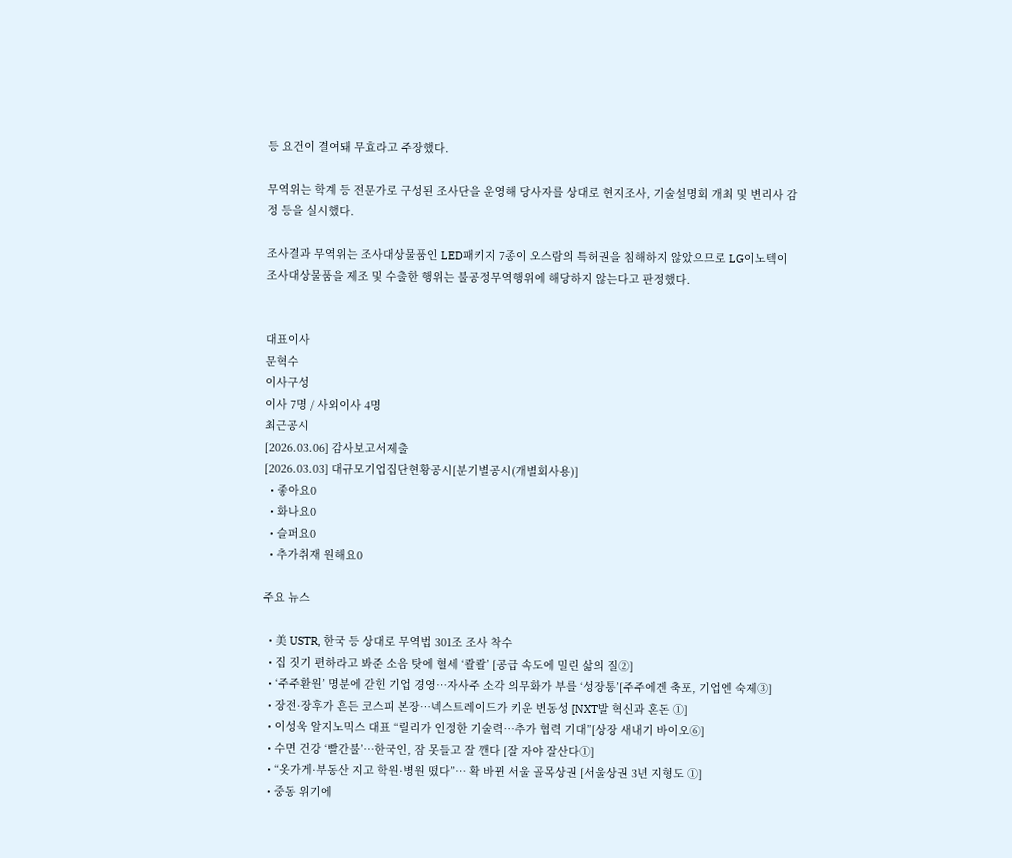등 요건이 결여돼 무효라고 주장했다.

무역위는 학계 등 전문가로 구성된 조사단을 운영해 당사자를 상대로 현지조사, 기술설명회 개최 및 변리사 감정 등을 실시했다.

조사결과 무역위는 조사대상물품인 LED패키지 7종이 오스람의 특허권을 침해하지 않았으므로 LG이노텍이 조사대상물품을 제조 및 수출한 행위는 불공정무역행위에 해당하지 않는다고 판정했다.


대표이사
문혁수
이사구성
이사 7명 / 사외이사 4명
최근공시
[2026.03.06] 감사보고서제출
[2026.03.03] 대규모기업집단현황공시[분기별공시(개별회사용)]
  • 좋아요0
  • 화나요0
  • 슬퍼요0
  • 추가취재 원해요0

주요 뉴스

  • 美 USTR, 한국 등 상대로 무역법 301조 조사 착수
  • 집 짓기 편하라고 봐준 소음 탓에 혈세 ‘콸콸’ [공급 속도에 밀린 삶의 질②]
  • ‘주주환원’ 명분에 갇힌 기업 경영…자사주 소각 의무화가 부를 ‘성장통’[주주에겐 축포, 기업엔 숙제③]
  • 장전·장후가 흔든 코스피 본장…넥스트레이드가 키운 변동성 [NXT발 혁신과 혼돈 ①]
  • 이성욱 알지노믹스 대표 “릴리가 인정한 기술력…추가 협력 기대”[상장 새내기 바이오⑥]
  • 수면 건강 ‘빨간불’…한국인, 잠 못들고 잘 깬다 [잘 자야 잘산다①]
  • “옷가게·부동산 지고 학원·병원 떴다”… 확 바뀐 서울 골목상권 [서울상권 3년 지형도 ①]
  • 중동 위기에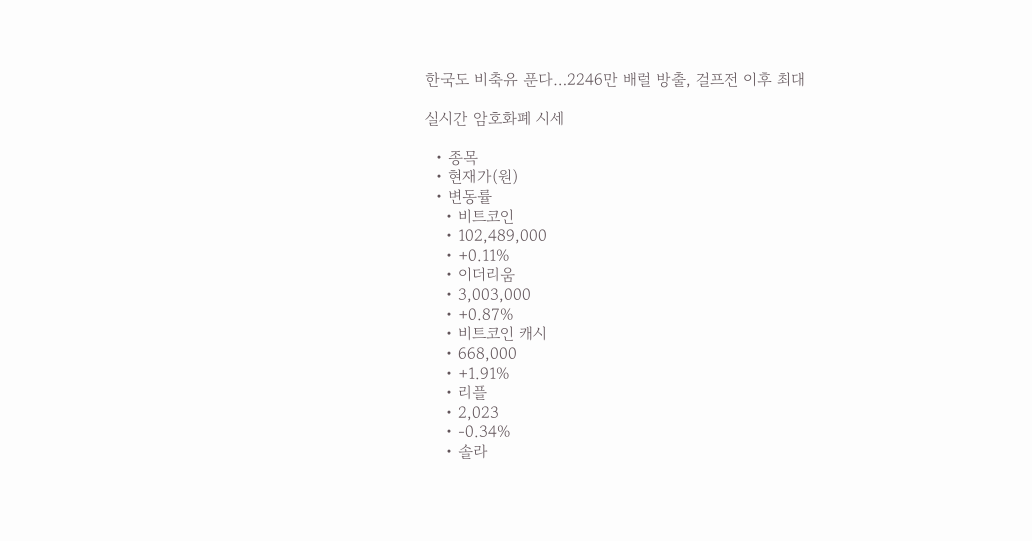한국도 비축유 푼다…2246만 배럴 방출, 걸프전 이후 최대

실시간 암호화폐 시세

  • 종목
  • 현재가(원)
  • 변동률
    • 비트코인
    • 102,489,000
    • +0.11%
    • 이더리움
    • 3,003,000
    • +0.87%
    • 비트코인 캐시
    • 668,000
    • +1.91%
    • 리플
    • 2,023
    • -0.34%
    • 솔라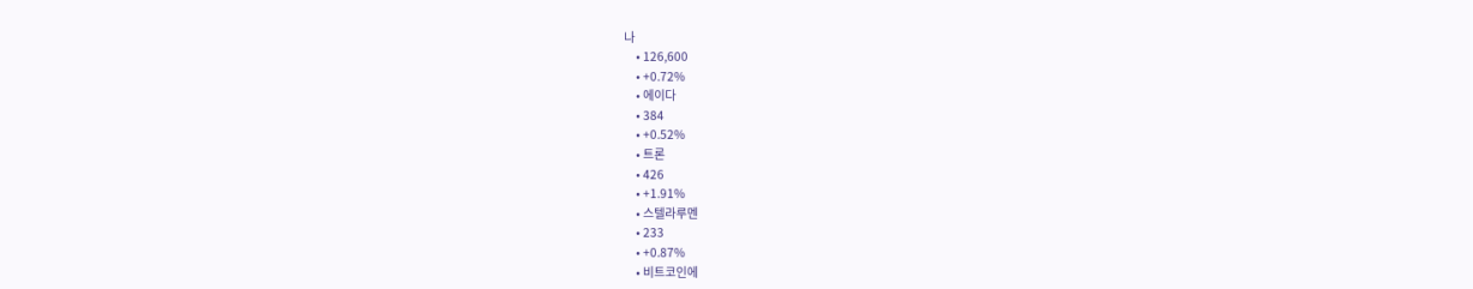나
    • 126,600
    • +0.72%
    • 에이다
    • 384
    • +0.52%
    • 트론
    • 426
    • +1.91%
    • 스텔라루멘
    • 233
    • +0.87%
    • 비트코인에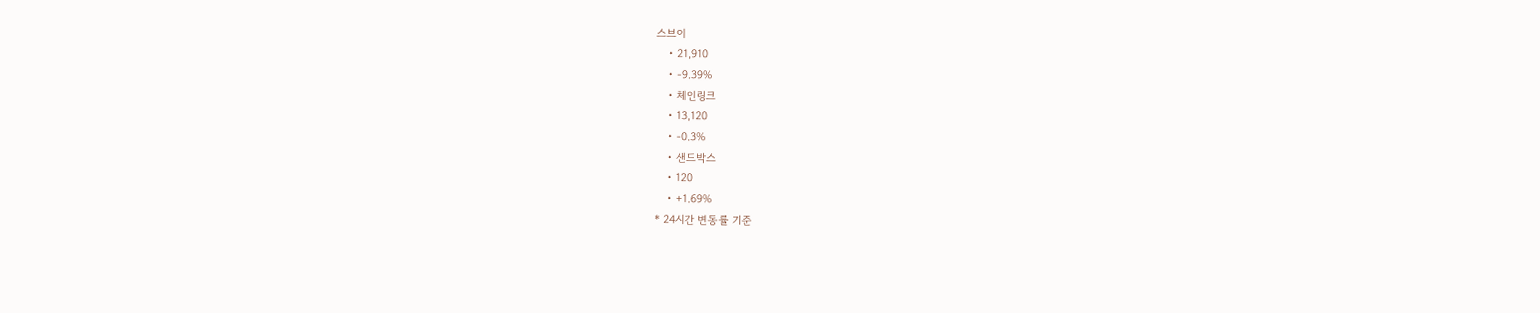스브이
    • 21,910
    • -9.39%
    • 체인링크
    • 13,120
    • -0.3%
    • 샌드박스
    • 120
    • +1.69%
* 24시간 변동률 기준